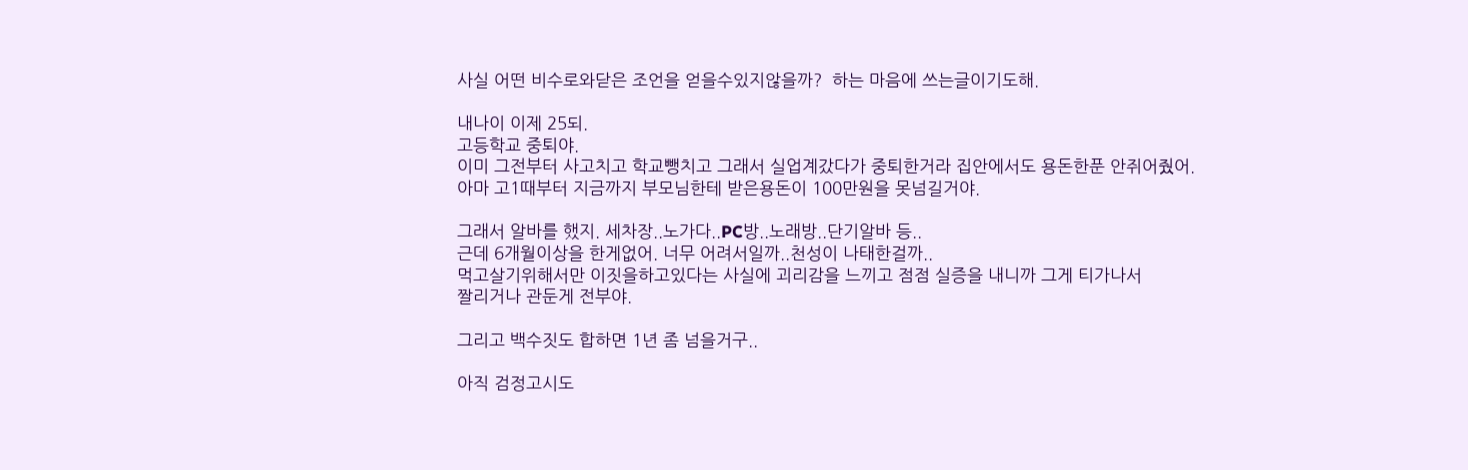사실 어떤 비수로와닫은 조언을 얻을수있지않을까?  하는 마음에 쓰는글이기도해.

내나이 이제 25되.
고등학교 중퇴야.
이미 그전부터 사고치고 학교뺑치고 그래서 실업계갔다가 중퇴한거라 집안에서도 용돈한푼 안쥐어줬어.
아마 고1때부터 지금까지 부모님한테 받은용돈이 100만원을 못넘길거야.

그래서 알바를 했지. 세차장..노가다..PC방..노래방..단기알바 등..
근데 6개월이상을 한게없어. 너무 어려서일까..천성이 나태한걸까..
먹고살기위해서만 이짓을하고있다는 사실에 괴리감을 느끼고 점점 실증을 내니까 그게 티가나서
짤리거나 관둔게 전부야.

그리고 백수짓도 합하면 1년 좀 넘을거구..

아직 검정고시도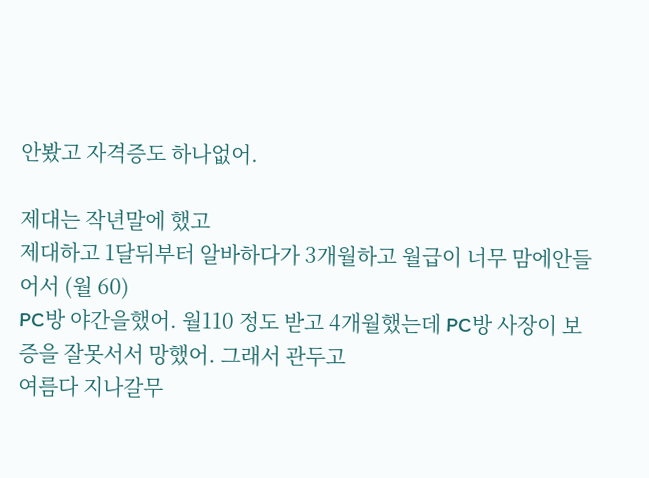안봤고 자격증도 하나없어.

제대는 작년말에 했고
제대하고 1달뒤부터 알바하다가 3개월하고 월급이 너무 맘에안들어서 (월 60)
PC방 야간을했어. 월110 정도 받고 4개월했는데 PC방 사장이 보증을 잘못서서 망했어. 그래서 관두고
여름다 지나갈무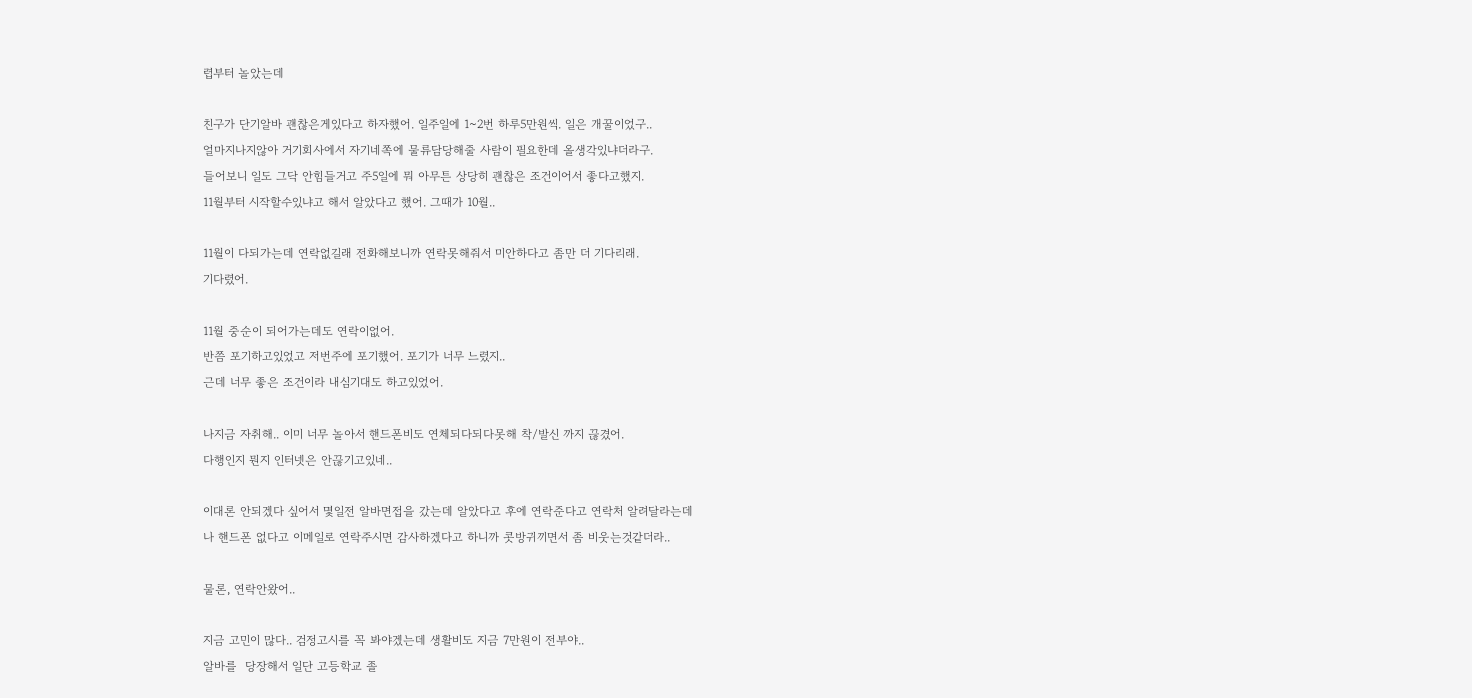렵부터 놀았는데

친구가 단기알바 괜찮은게있다고 하자했어. 일주일에 1~2번 하루5만원씩. 일은 개꿀이었구..
얼마지나지않아 거기회사에서 자기네쪽에 물류담당해줄 사람이 필요한데 올생각있냐더라구.
들어보니 일도 그닥 안힘들거고 주5일에 뭐 아무튼 상당히 괜찮은 조건이어서 좋다고했지.
11월부터 시작할수있냐고 해서 알았다고 했어. 그때가 10월..

11월이 다되가는데 연락없길래 전화해보니까 연락못해줘서 미안하다고 좀만 더 기다리래.
기다렸어.

11월 중순이 되어가는데도 연락이없어.
반쯤 포기하고있었고 저번주에 포기했어. 포기가 너무 느렸지..
근데 너무 좋은 조건이라 내심기대도 하고있었어.

나지금 자취해.. 이미 너무 놀아서 핸드폰비도 연체되다되다못해 착/발신 까지 끊겼어.
다행인지 뭔지 인터넷은 안끊기고있네..

이대론 안되겠다 싶어서 몇일전 알바면접을 갔는데 알았다고 후에 연락준다고 연락처 알려달라는데
나 핸드폰 없다고 이메일로 연락주시면 감사하겠다고 하니까 콧방귀끼면서 좀 비웃는것같더라..

물론, 연락안왔어..

지금 고민이 많다.. 검정고시를 꼭 봐야겠는데 생활비도 지금 7만원이 전부야..
알바를  당장해서 일단 고등학교 졸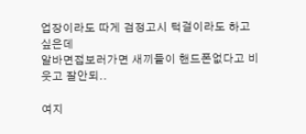업장이라도 따게 검정고시 턱걸이라도 하고싶은데
알바면접보러가면 새끼들이 핸드폰없다고 비웃고 잘안되..

여지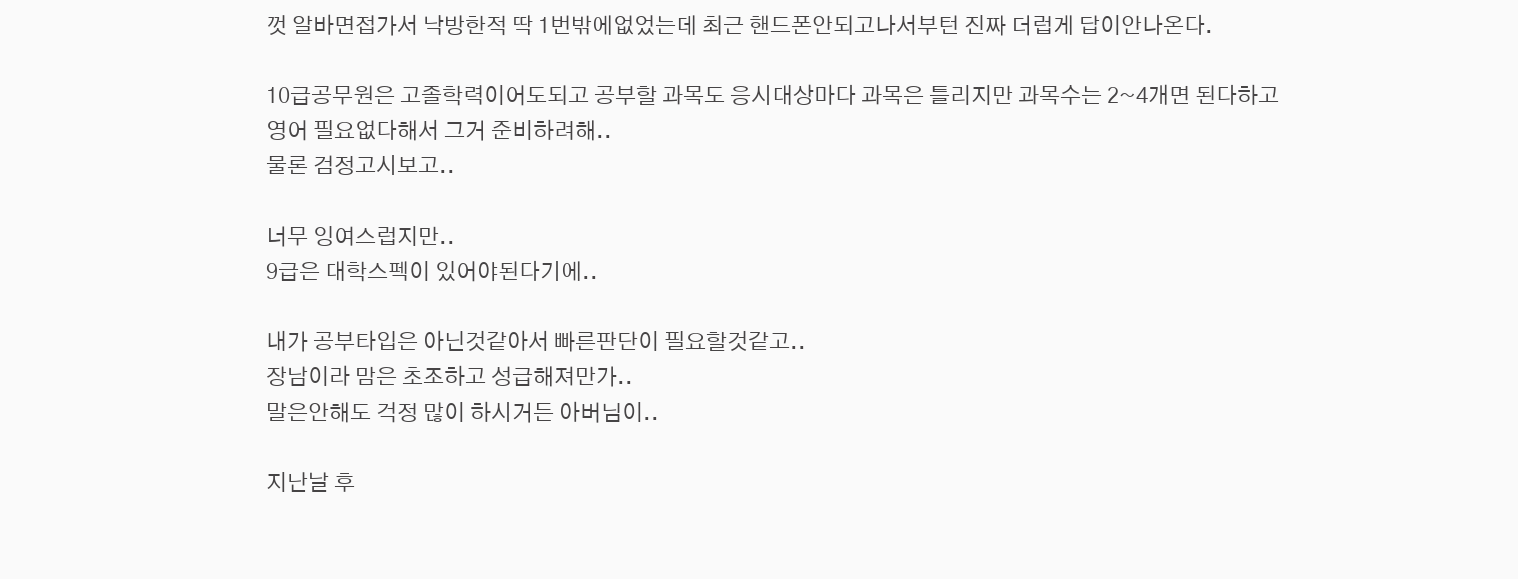껏 알바면접가서 낙방한적 딱 1번밖에없었는데 최근 핸드폰안되고나서부턴 진짜 더럽게 답이안나온다.

10급공무원은 고졸학력이어도되고 공부할 과목도 응시대상마다 과목은 틀리지만 과목수는 2~4개면 된다하고
영어 필요없다해서 그거 준비하려해..
물론 검정고시보고..

너무 잉여스럽지만..
9급은 대학스펙이 있어야된다기에..

내가 공부타입은 아닌것같아서 빠른판단이 필요할것같고..
장남이라 맘은 초조하고 성급해져만가..
말은안해도 걱정 많이 하시거든 아버님이..

지난날 후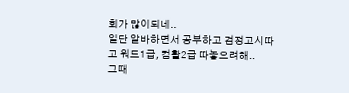회가 많이되네..
일단 알바하면서 공부하고 검정고시따고 워드1급, 컴활2급 따놓으려해..
그때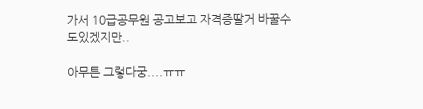가서 10급공무원 공고보고 자격증딸거 바꿀수도있겠지만..

아무튼 그렇다궁....ㅠㅠ